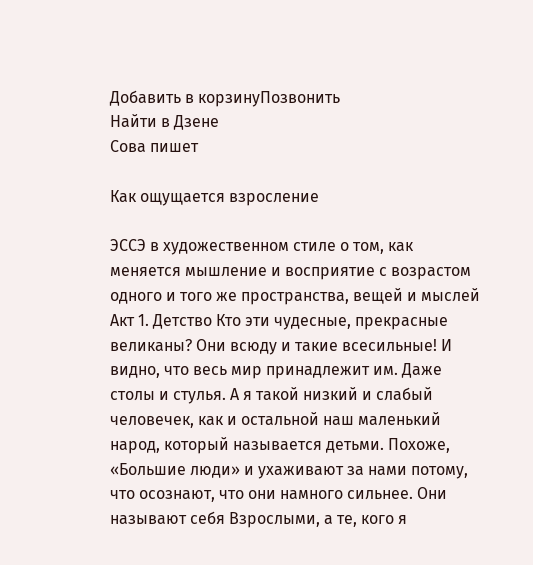Добавить в корзинуПозвонить
Найти в Дзене
Сова пишет

Как ощущается взросление

ЭССЭ в художественном стиле о том, как меняется мышление и восприятие с возрастом одного и того же пространства, вещей и мыслей Акт 1. Детство Кто эти чудесные, прекрасные великаны? Они всюду и такие всесильные! И видно, что весь мир принадлежит им. Даже столы и стулья. А я такой низкий и слабый человечек, как и остальной наш маленький народ, который называется детьми. Похоже, «Большие люди» и ухаживают за нами потому, что осознают, что они намного сильнее. Они называют себя Взрослыми, а те, кого я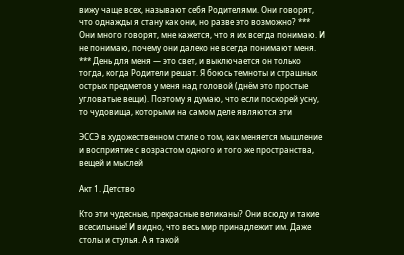вижу чаще всех, называют себя Родителями. Они говорят, что однажды я стану как они, но разве это возможно? *** Они много говорят, мне кажется, что я их всегда понимаю. И не понимаю, почему они далеко не всегда понимают меня. *** День для меня — это свет, и выключается он только тогда, когда Родители решат. Я боюсь темноты и страшных острых предметов у меня над головой (днём это простые угловатые вещи). Поэтому я думаю, что если поскорей усну, то чудовища, которыми на самом деле являются эти

ЭССЭ в художественном стиле о том, как меняется мышление и восприятие с возрастом одного и того же пространства, вещей и мыслей

Акт 1. Детство

Кто эти чудесные, прекрасные великаны? Они всюду и такие всесильные! И видно, что весь мир принадлежит им. Даже столы и стулья. А я такой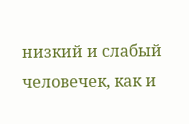низкий и слабый человечек, как и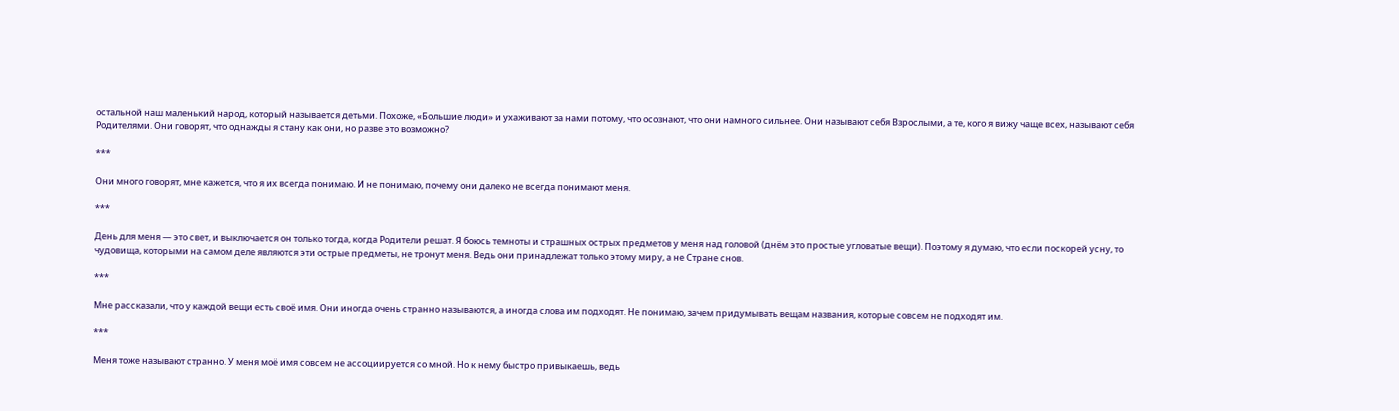остальной наш маленький народ, который называется детьми. Похоже, «Большие люди» и ухаживают за нами потому, что осознают, что они намного сильнее. Они называют себя Взрослыми, а те, кого я вижу чаще всех, называют себя Родителями. Они говорят, что однажды я стану как они, но разве это возможно?

***

Они много говорят, мне кажется, что я их всегда понимаю. И не понимаю, почему они далеко не всегда понимают меня.

***

День для меня — это свет, и выключается он только тогда, когда Родители решат. Я боюсь темноты и страшных острых предметов у меня над головой (днём это простые угловатые вещи). Поэтому я думаю, что если поскорей усну, то чудовища, которыми на самом деле являются эти острые предметы, не тронут меня. Ведь они принадлежат только этому миру, а не Стране снов.

***

Мне рассказали, что у каждой вещи есть своё имя. Они иногда очень странно называются, а иногда слова им подходят. Не понимаю, зачем придумывать вещам названия, которые совсем не подходят им.

***

Меня тоже называют странно. У меня моё имя совсем не ассоциируется со мной. Но к нему быстро привыкаешь, ведь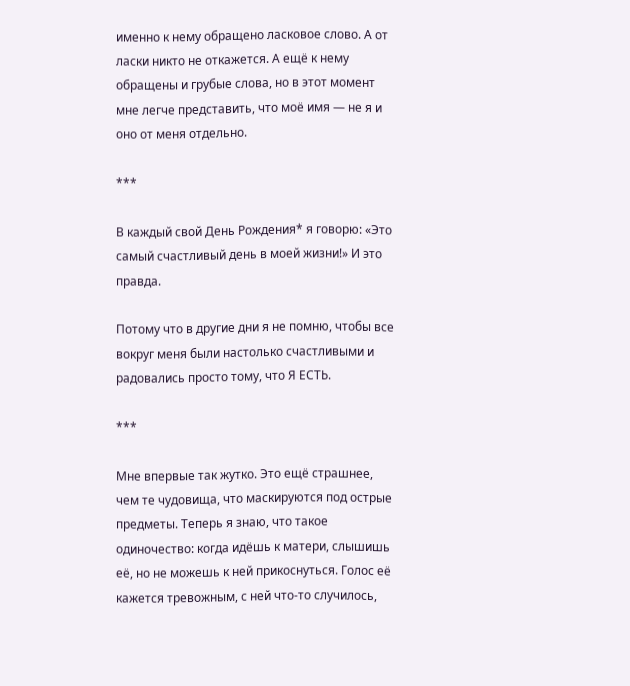именно к нему обращено ласковое слово. А от ласки никто не откажется. А ещё к нему обращены и грубые слова, но в этот момент мне легче представить, что моё имя — не я и оно от меня отдельно.

***

В каждый свой День Рождения* я говорю: «Это самый счастливый день в моей жизни!» И это правда.

Потому что в другие дни я не помню, чтобы все вокруг меня были настолько счастливыми и радовались просто тому, что Я ЕСТЬ.

***

Мне впервые так жутко. Это ещё страшнее, чем те чудовища, что маскируются под острые предметы. Теперь я знаю, что такое одиночество: когда идёшь к матери, слышишь её, но не можешь к ней прикоснуться. Голос её кажется тревожным, с ней что-то случилось,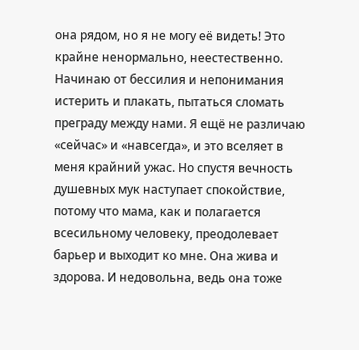она рядом, но я не могу её видеть! Это крайне ненормально, неестественно. Начинаю от бессилия и непонимания истерить и плакать, пытаться сломать преграду между нами. Я ещё не различаю «сейчас» и «навсегда», и это вселяет в меня крайний ужас. Но спустя вечность душевных мук наступает спокойствие, потому что мама, как и полагается всесильному человеку, преодолевает барьер и выходит ко мне. Она жива и здорова. И недовольна, ведь она тоже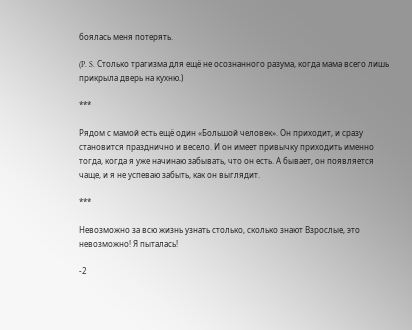боялась меня потерять.

(P. S. Столько трагизма для ещё не осознанного разума, когда мама всего лишь прикрыла дверь на кухню.)

***

Рядом с мамой есть ещё один «Большой человек». Он приходит, и сразу становится празднично и весело. И он имеет привычку приходить именно тогда, когда я уже начинаю забывать, что он есть. А бывает, он появляется чаще, и я не успеваю забыть, как он выглядит.

***

Невозможно за всю жизнь узнать столько, сколько знают Взрослые, это невозможно! Я пыталась!

-2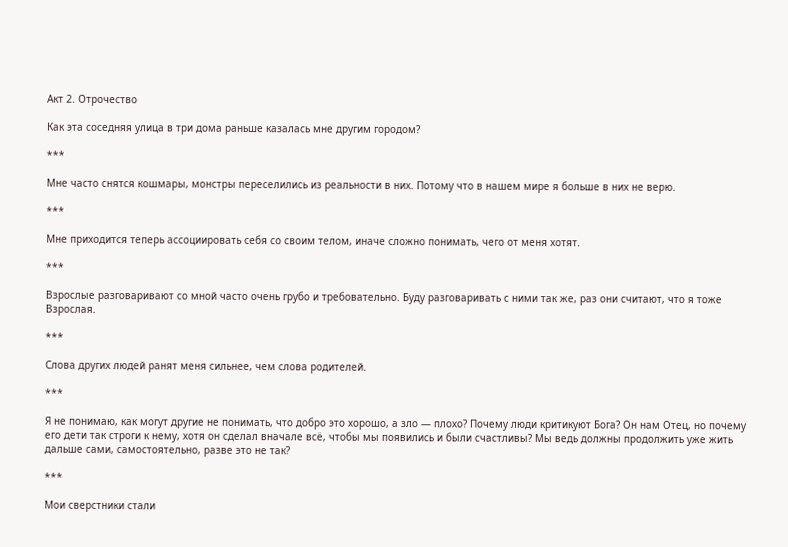Акт 2. Отрочество

Как эта соседняя улица в три дома раньше казалась мне другим городом?

***

Мне часто снятся кошмары, монстры переселились из реальности в них. Потому что в нашем мире я больше в них не верю.

***

Мне приходится теперь ассоциировать себя со своим телом, иначе сложно понимать, чего от меня хотят.

***

Взрослые разговаривают со мной часто очень грубо и требовательно. Буду разговаривать с ними так же, раз они считают, что я тоже Взрослая.

***

Слова других людей ранят меня сильнее, чем слова родителей.

***

Я не понимаю, как могут другие не понимать, что добро это хорошо, а зло — плохо? Почему люди критикуют Бога? Он нам Отец, но почему его дети так строги к нему, хотя он сделал вначале всё, чтобы мы появились и были счастливы? Мы ведь должны продолжить уже жить дальше сами, самостоятельно, разве это не так?

***

Мои сверстники стали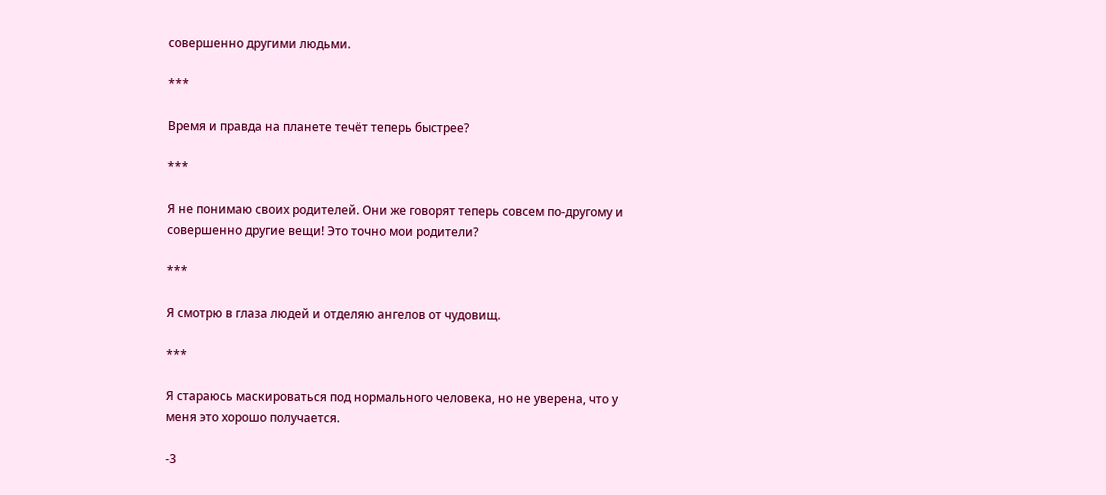совершенно другими людьми.

***

Время и правда на планете течёт теперь быстрее?

***

Я не понимаю своих родителей. Они же говорят теперь совсем по-другому и совершенно другие вещи! Это точно мои родители?

***

Я смотрю в глаза людей и отделяю ангелов от чудовищ.

***

Я стараюсь маскироваться под нормального человека, но не уверена, что у меня это хорошо получается.

-3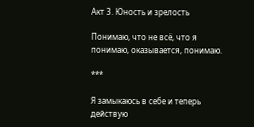Акт 3. Юность и зрелость

Понимаю, что не всё, что я понимаю, оказывается, понимаю.

***

Я замыкаюсь в себе и теперь действую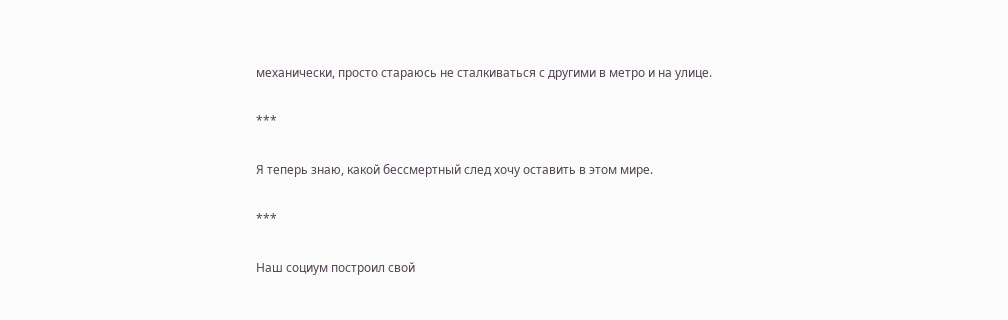механически, просто стараюсь не сталкиваться с другими в метро и на улице.

***

Я теперь знаю, какой бессмертный след хочу оставить в этом мире.

***

Наш социум построил свой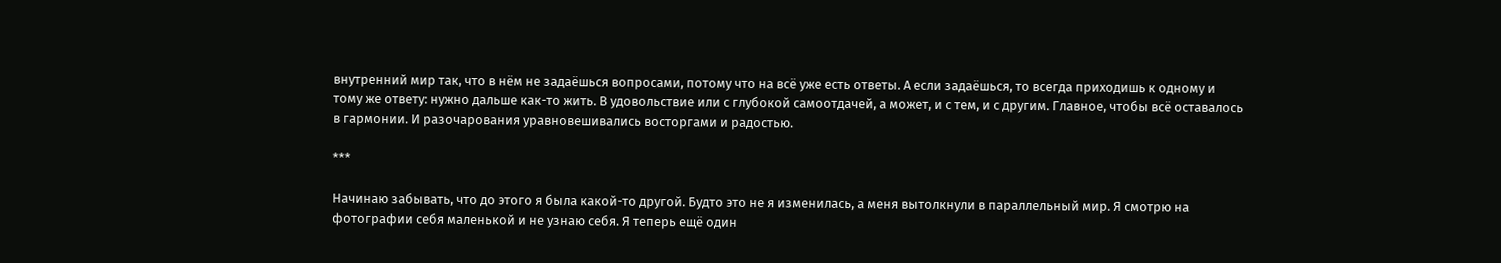внутренний мир так, что в нём не задаёшься вопросами, потому что на всё уже есть ответы. А если задаёшься, то всегда приходишь к одному и тому же ответу: нужно дальше как-то жить. В удовольствие или с глубокой самоотдачей, а может, и с тем, и с другим. Главное, чтобы всё оставалось в гармонии. И разочарования уравновешивались восторгами и радостью.

***

Начинаю забывать, что до этого я была какой-то другой. Будто это не я изменилась, а меня вытолкнули в параллельный мир. Я смотрю на фотографии себя маленькой и не узнаю себя. Я теперь ещё один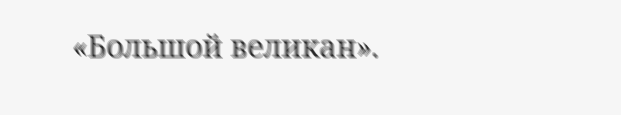«Большой великан».